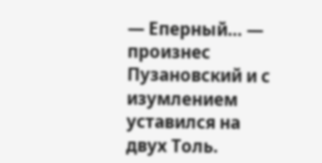— Еперный… — произнес Пузановский и с изумлением уставился на двух Толь.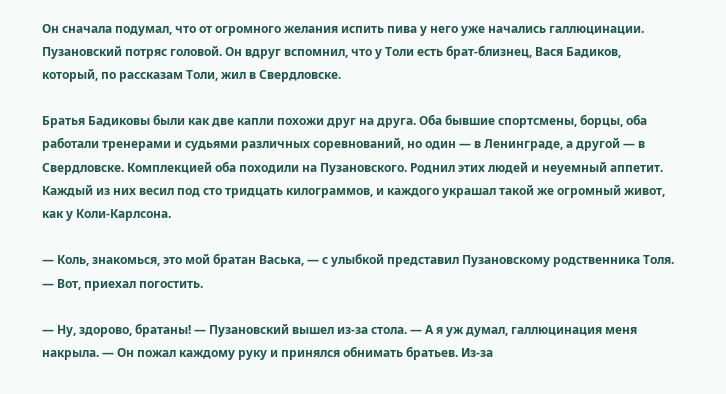Он сначала подумал, что от огромного желания испить пива у него уже начались галлюцинации. Пузановский потряс головой. Он вдруг вспомнил, что у Толи есть брат-близнец, Вася Бадиков, который, по рассказам Толи, жил в Свердловске.

Братья Бадиковы были как две капли похожи друг на друга. Оба бывшие спортсмены, борцы, оба работали тренерами и судьями различных соревнований, но один — в Ленинграде, а другой — в Свердловске. Комплекцией оба походили на Пузановского. Роднил этих людей и неуемный аппетит. Каждый из них весил под сто тридцать килограммов, и каждого украшал такой же огромный живот, как у Коли-Карлсона.

— Коль, знакомься, это мой братан Васька, — с улыбкой представил Пузановскому родственника Толя. — Вот, приехал погостить.

— Ну, здорово, братаны! — Пузановский вышел из-за стола. — А я уж думал, галлюцинация меня накрыла. — Он пожал каждому руку и принялся обнимать братьев. Из-за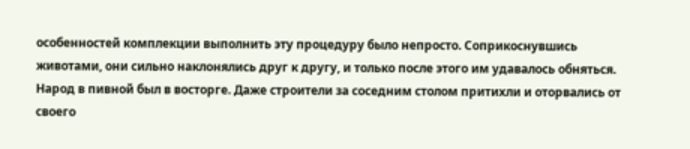особенностей комплекции выполнить эту процедуру было непросто. Соприкоснувшись животами, они сильно наклонялись друг к другу, и только после этого им удавалось обняться. Народ в пивной был в восторге. Даже строители за соседним столом притихли и оторвались от своего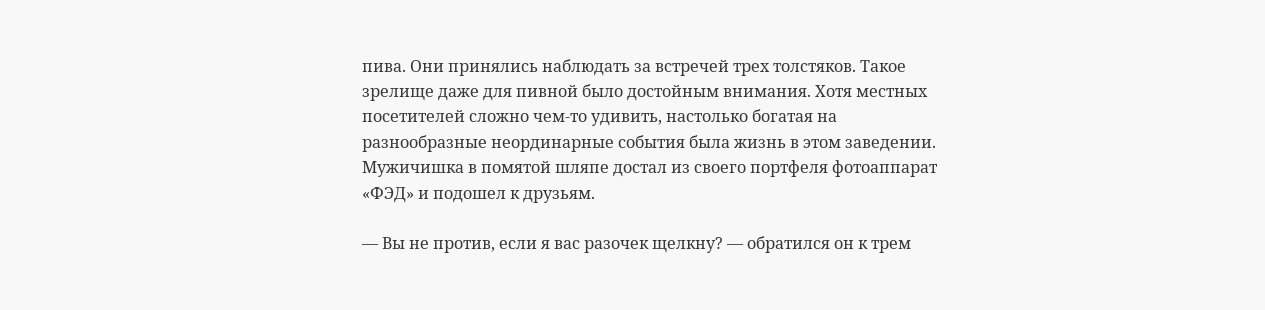пива. Они принялись наблюдать за встречей трех толстяков. Такое зрелище даже для пивной было достойным внимания. Хотя местных посетителей сложно чем-то удивить, настолько богатая на разнообразные неординарные события была жизнь в этом заведении. Мужичишка в помятой шляпе достал из своего портфеля фотоаппарат «ФЭД» и подошел к друзьям.

— Вы не против, если я вас разочек щелкну? — обратился он к трем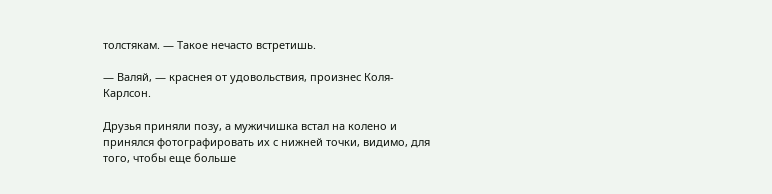толстякам. — Такое нечасто встретишь.

— Валяй, — краснея от удовольствия, произнес Коля-Карлсон.

Друзья приняли позу, а мужичишка встал на колено и принялся фотографировать их с нижней точки, видимо, для того, чтобы еще больше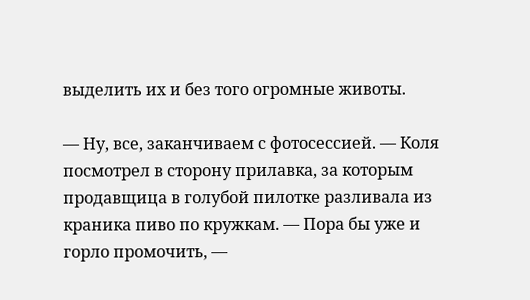выделить их и без того огромные животы.

— Ну, все, заканчиваем с фотосессией. — Коля посмотрел в сторону прилавка, за которым продавщица в голубой пилотке разливала из краника пиво по кружкам. — Пора бы уже и горло промочить, —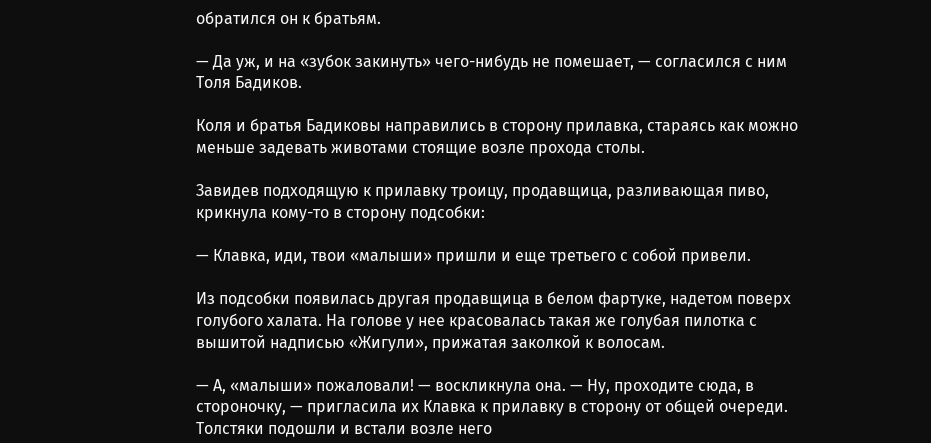обратился он к братьям.

— Да уж, и на «зубок закинуть» чего-нибудь не помешает, — согласился с ним Толя Бадиков.

Коля и братья Бадиковы направились в сторону прилавка, стараясь как можно меньше задевать животами стоящие возле прохода столы.

Завидев подходящую к прилавку троицу, продавщица, разливающая пиво, крикнула кому-то в сторону подсобки:

— Клавка, иди, твои «малыши» пришли и еще третьего с собой привели.

Из подсобки появилась другая продавщица в белом фартуке, надетом поверх голубого халата. На голове у нее красовалась такая же голубая пилотка с вышитой надписью «Жигули», прижатая заколкой к волосам.

— А, «малыши» пожаловали! — воскликнула она. — Ну, проходите сюда, в стороночку, — пригласила их Клавка к прилавку в сторону от общей очереди. Толстяки подошли и встали возле него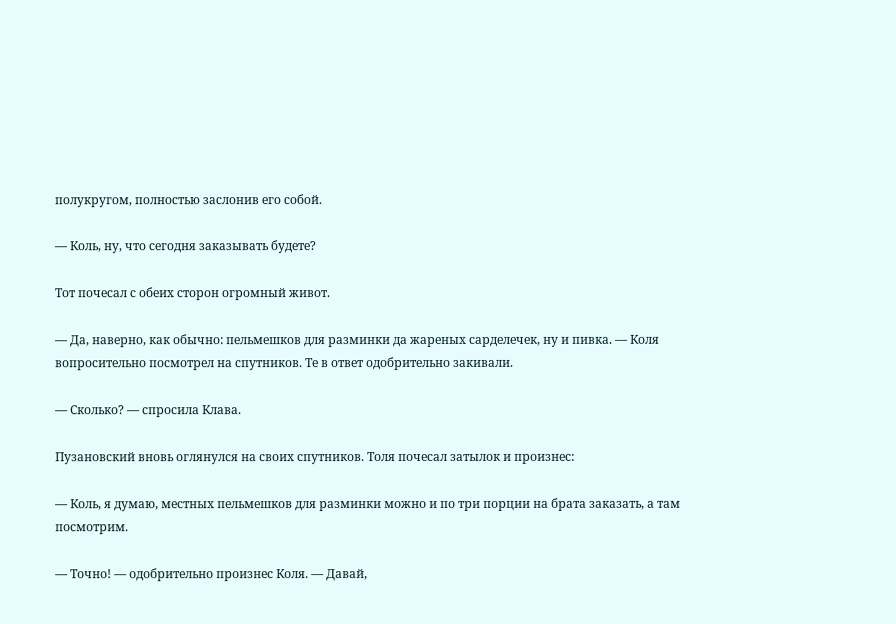полукругом, полностью заслонив его собой.

— Коль, ну, что сегодня заказывать будете?

Тот почесал с обеих сторон огромный живот.

— Да, наверно, как обычно: пельмешков для разминки да жареных сарделечек, ну и пивка. — Коля вопросительно посмотрел на спутников. Те в ответ одобрительно закивали.

— Сколько? — спросила Клава.

Пузановский вновь оглянулся на своих спутников. Толя почесал затылок и произнес:

— Коль, я думаю, местных пельмешков для разминки можно и по три порции на брата заказать, а там посмотрим.

— Точно! — одобрительно произнес Коля. — Давай,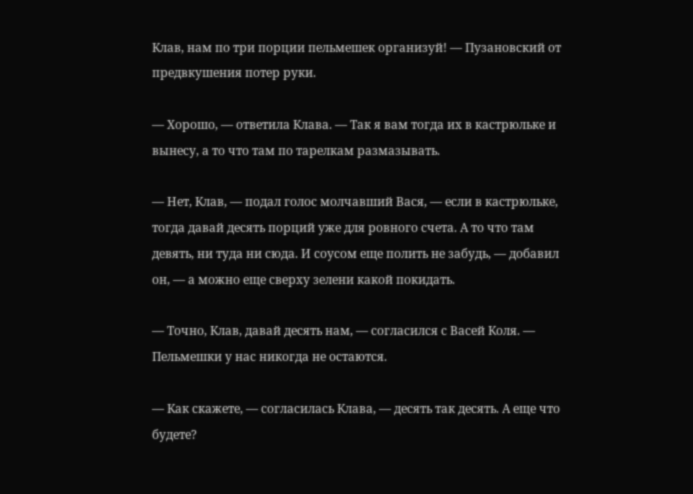Клав, нам по три порции пельмешек организуй! — Пузановский от предвкушения потер руки.

— Хорошо, — ответила Клава. — Так я вам тогда их в кастрюльке и вынесу, а то что там по тарелкам размазывать.

— Нет, Клав, — подал голос молчавший Вася, — если в кастрюльке, тогда давай десять порций уже для ровного счета. А то что там девять, ни туда ни сюда. И соусом еще полить не забудь, — добавил он, — а можно еще сверху зелени какой покидать.

— Точно, Клав, давай десять нам, — согласился с Васей Коля. — Пельмешки у нас никогда не остаются.

— Как скажете, — согласилась Клава, — десять так десять. А еще что будете?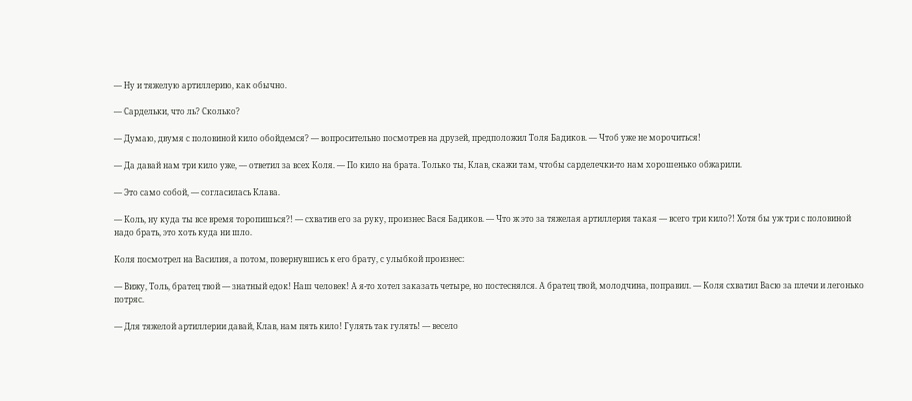— Ну и тяжелую артиллерию, как обычно.

— Сардельки, что ль? Сколько?

— Думаю, двумя с половиной кило обойдемся? — вопросительно посмотрев на друзей, предположил Толя Бадиков. — Чтоб уже не морочиться!

— Да давай нам три кило уже, — ответил за всех Коля. — По кило на брата. Только ты, Клав, скажи там, чтобы сарделечки-то нам хорошенько обжарили.

— Это само собой, — согласилась Клава.

— Коль, ну куда ты все время торопишься?! — схватив его за руку, произнес Вася Бадиков. — Что ж это за тяжелая артиллерия такая — всего три кило?! Хотя бы уж три с половиной надо брать, это хоть куда ни шло.

Коля посмотрел на Василия, а потом, повернувшись к его брату, с улыбкой произнес:

— Вижу, Толь, братец твой — знатный едок! Наш человек! А я-то хотел заказать четыре, но постеснялся. А братец твой, молодчина, поправил. — Коля схватил Васю за плечи и легонько потряс.

— Для тяжелой артиллерии давай, Клав, нам пять кило! Гулять так гулять! — весело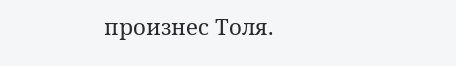произнес Толя.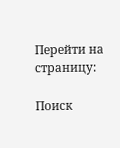Перейти на страницу:

Поиск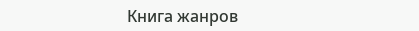Книга жанров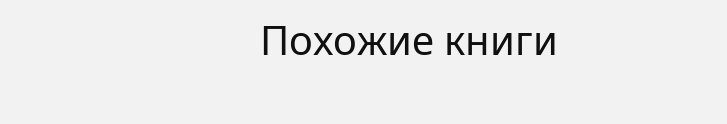Похожие книги